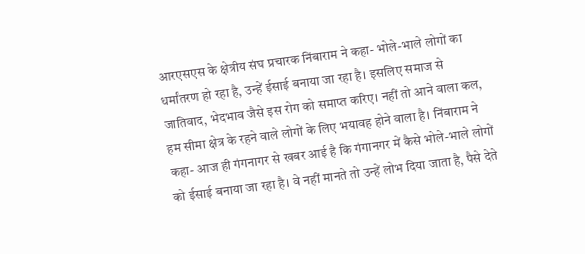आरएसएस के क्षेत्रीय संघ प्रचारक निंबाराम ने कहा- भोले-भाले लोगों का धर्मांतरण हो रहा है, उन्हें ईसाई बनाया जा रहा है। इसलिए समाज से जातिवाद, भेदभाव जैसे इस रोग को समाप्त करिए। नहीं तो आने वाला कल, हम सीमा क्षेत्र के रहने वाले लोगों के लिए भयावह होने वाला है। निंबाराम ने कहा- आज ही गंगनागर से खबर आई है कि गंगानगर में कैसे भोले-भाले लोगों को ईसाई बनाया जा रहा है। वे नहीं मानते तो उन्हें लोभ दिया जाता है, पैसे देते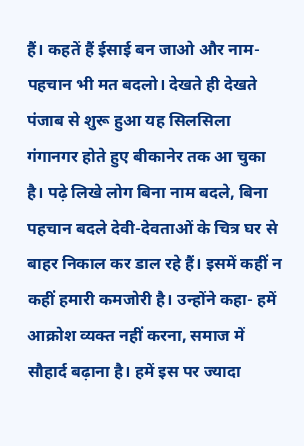हैं। कहतें हैं ईसाई बन जाओ और नाम-पहचान भी मत बदलो। देखते ही देखते पंजाब से शुरू हुआ यह सिलसिला गंगानगर होते हुए बीकानेर तक आ चुका है। पढ़े लिखे लोग बिना नाम बदले, बिना पहचान बदले देवी-देवताओं के चित्र घर से बाहर निकाल कर डाल रहे हैं। इसमें कहीं न कहीं हमारी कमजोरी है। उन्होंने कहा- हमें आक्रोश व्यक्त नहीं करना, समाज में सौहार्द बढ़ाना है। हमें इस पर ज्यादा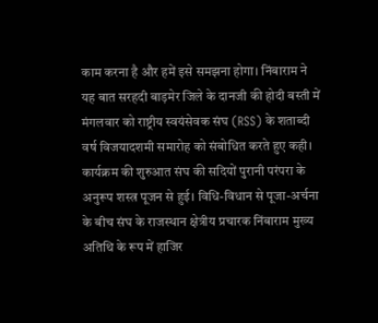काम करना है और हमें इसे समझना होगा। निंबाराम ने यह बात सरहदी बाड़मेर जिले के दानजी की होदी बस्ती में मंगलवार को राष्ट्रीय स्वयंसेवक संघ (RSS) के शताब्दी वर्ष विजयादशमी समारोह को संबोधित करते हुए कही। कार्यक्रम की शुरुआत संघ की सदियों पुरानी परंपरा के अनुरूप शस्त्र पूजन से हुई। विधि-विधान से पूजा-अर्चना के बीच संघ के राजस्थान क्षेत्रीय प्रचारक निंबाराम मुख्य अतिथि के रूप में हाजिर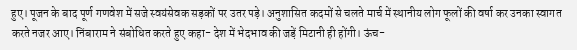हुए। पूजन के बाद पूर्ण गणवेश में सजे स्वयंसेवक सड़कों पर उतर पड़े। अनुशासित कदमों से चलते मार्च में स्थानीय लोग फूलों की वर्षा कर उनका स्वागत करते नजर आए। निंबाराम ने संबोधित करते हुए कहा- देश में भेदभाव की जड़ें मिटानी ही होंगी। ऊंच-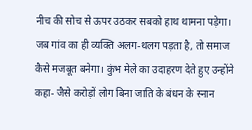नीच की सोच से ऊपर उठकर सबको हाथ थामना पड़ेगा। जब गांव का ही व्यक्ति अलग-थलग पड़ता है, तो समाज कैसे मजबूत बनेगा। कुंभ मेले का उदाहरण देते हुए उन्होंने कहा- जैसे करोड़ों लोग बिना जाति के बंधन के स्नान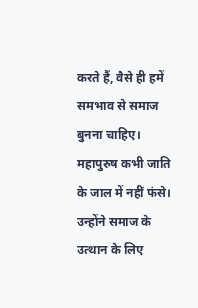करते हैं, वैसे ही हमें समभाव से समाज बुनना चाहिए। महापुरुष कभी जाति के जाल में नहीं फंसे। उन्होंने समाज के उत्थान के लिए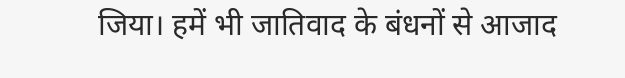जिया। हमें भी जातिवाद के बंधनों से आजाद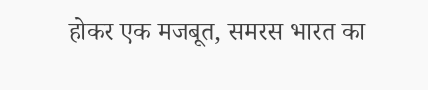होकर एक मजबूत, समरस भारत का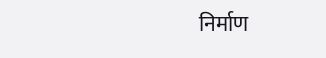निर्माण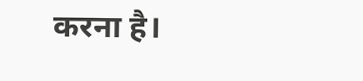करना है।